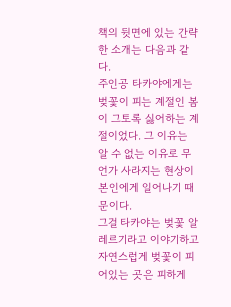책의 뒷면에 있는 간략한 소개는 다음과 같다.
주인공 타카야에게는 벚꽃이 피는 계절인 봄이 그토록 싫어하는 계절이었다. 그 이유는 알 수 없는 이유로 무언가 사라지는 현상이 본인에게 일어나기 때문이다.
그걸 타카야는 벚꽃 알레르기라고 이야기하고 자연스럽게 벚꽃이 피어있는 곳은 피하게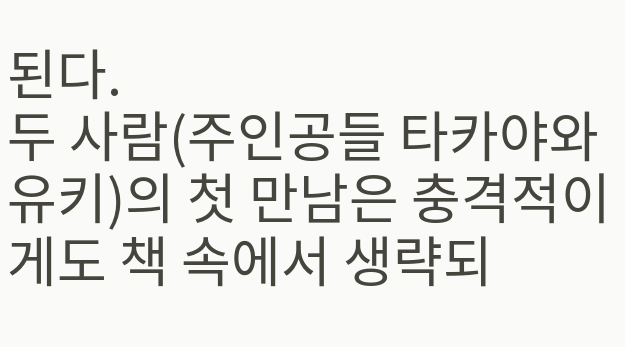된다.
두 사람(주인공들 타카야와 유키)의 첫 만남은 충격적이게도 책 속에서 생략되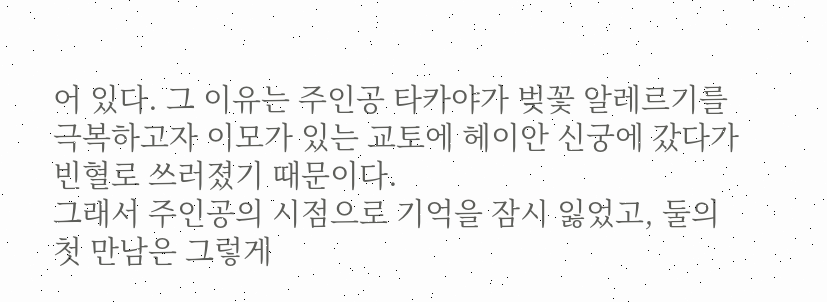어 있다. 그 이유는 주인공 타카야가 벚꽃 알레르기를 극복하고자 이모가 있는 교토에 헤이안 신궁에 갔다가 빈혈로 쓰러졌기 때문이다.
그래서 주인공의 시점으로 기억을 잠시 잃었고, 둘의 첫 만남은 그렇게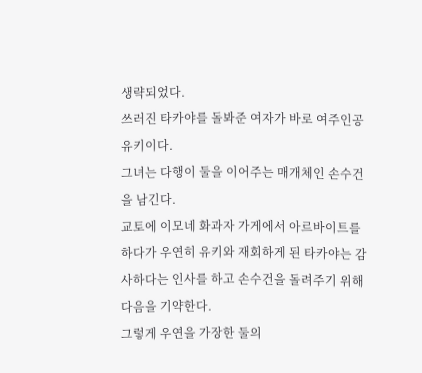생략되었다.
쓰러진 타카야를 돌봐준 여자가 바로 여주인공 유키이다.
그녀는 다행이 둘을 이어주는 매개체인 손수건을 남긴다.
교토에 이모네 화과자 가게에서 아르바이트를 하다가 우연히 유키와 재회하게 된 타카야는 감사하다는 인사를 하고 손수건을 돌려주기 위해 다음을 기약한다.
그렇게 우연을 가장한 둘의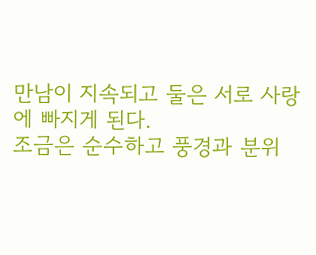만남이 지속되고 둘은 서로 사랑에 빠지게 된다.
조금은 순수하고 풍경과 분위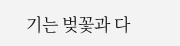기는 벚꽃과 다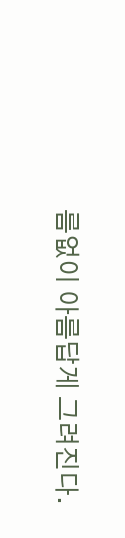름없이 아름답게 그려진다.